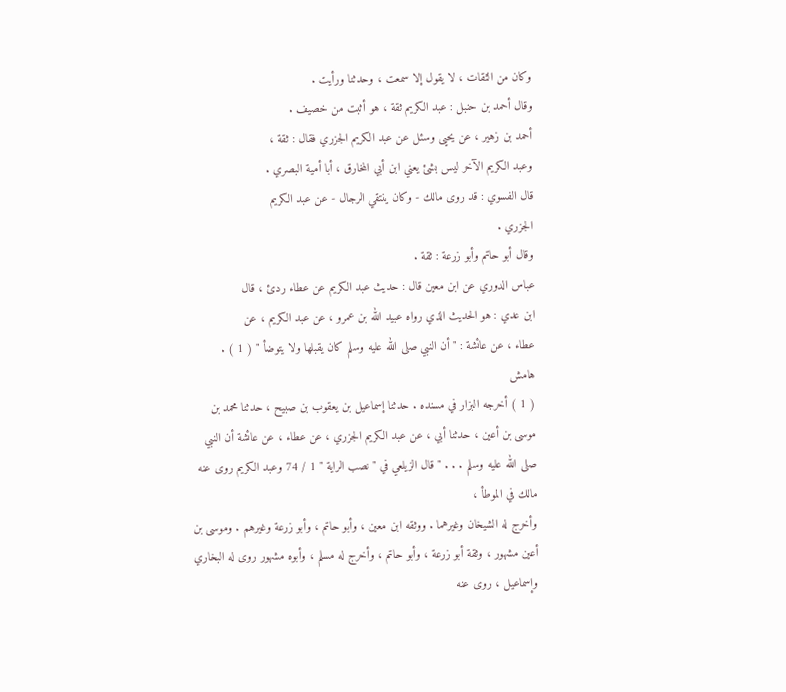وكان من الثقات ، لا يقول إلا سمعت ، وحدثنا ورأيت .
وقال أحمد بن حنبل : عبد الكريم ثقة ، هو أثبت من خصيف .
أحمد بن زهير ، عن يحيى وسئل عن عبد الكريم الجزري فقال : ثقة ،
وعبد الكريم الآخر ليس بشئ يعني ابن أبي المخارق ، أبا أمية البصري .
قال الفسوي : قد روى مالك - وكان ينتقي الرجال - عن عبد الكريم
الجزري .
وقال أبو حاتم وأبو زرعة : ثقة .
عباس الدوري عن ابن معين قال : حديث عبد الكريم عن عطاء ردئ ، قال
ابن عدي : هو الحديث الذي رواه عبيد الله بن عمرو ، عن عبد الكريم ، عن
عطاء ، عن عائشة : " أن النبي صلى الله عليه وسلم كان يقبلها ولا يتوضأ " ( 1 ) .
هامش
( 1 ) أخرجه البزار في مسنده . حدثنا إسماعيل بن يعقوب بن صبيح ، حدثنا محمد بن
موسى بن أعين ، حدثنا أبي ، عن عبد الكريم الجزري ، عن عطاء ، عن عائشة أن النبي
صلى الله عليه وسلم . . . " قال الزيلعي في " نصب الراية " 1 / 74 وعبد الكريم روى عنه مالك في الموطأ ،
وأخرج له الشيخان وغيرهما . ووثقه ابن معين ، وأبو حاتم ، وأبو زرعة وغيرهم . وموسى بن
أعين مشهور ، وثقة أبو زرعة ، وأبو حاتم ، وأخرج له مسلم ، وأبوه مشهور روى له البخاري
وإسماعيل ، روى عنه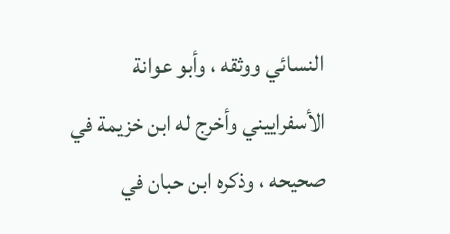النسائي ووثقه ، وأبو عوانة الأسفراييني وأخرج له ابن خزيمة في
صحيحه ، وذكره ابن حبان في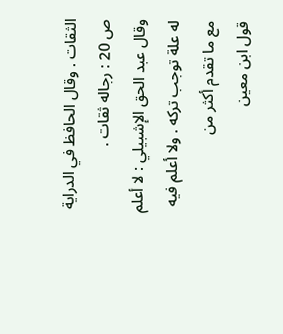الثقات . وقال الحافظ في الدراية ص 20 : رجاله ثقات .
وقال عبد الحق الإشبيلي : لا أعلم له علة توجب تركه . ولا أعلم فيه مع ما تقدم أكثر من
قول ابن معين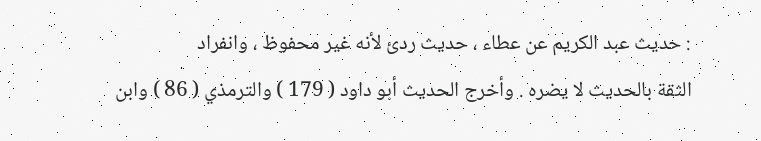: حديث عبد الكريم عن عطاء ، حديث ردئ لأنه غير محفوظ ، وانفراد
الثقة بالحديث لا يضره . وأخرج الحديث أبو داود ( 179 ) والترمذي ( 86 ) وابن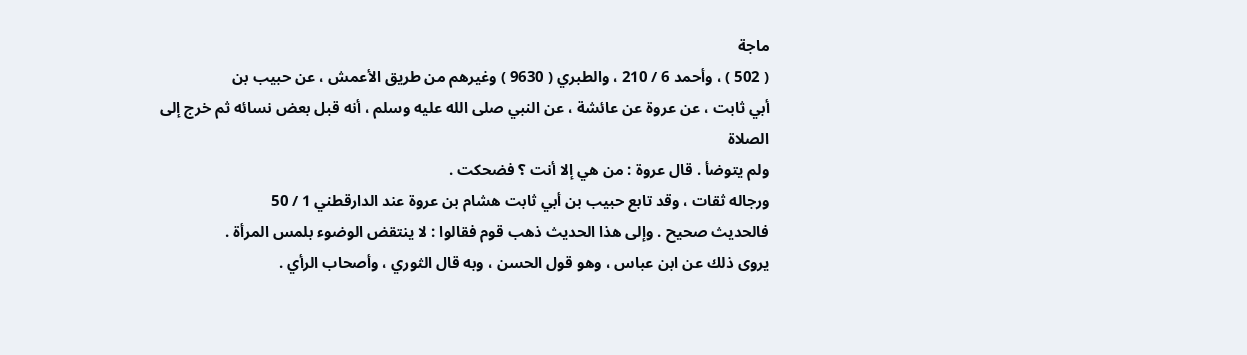ماجة
( 502 ) ، وأحمد 6 / 210 ، والطبري ( 9630 ) وغيرهم من طريق الأعمش ، عن حبيب بن
أبي ثابت ، عن عروة عن عائشة ، عن النبي صلى الله عليه وسلم ، أنه قبل بعض نسائه ثم خرج إلى الصلاة
ولم يتوضأ . قال عروة : من هي إلا أنت ؟ فضحكت .
ورجاله ثقات ، وقد تابع حبيب بن أبي ثابت هشام بن عروة عند الدارقطني 1 / 50
فالحديث صحيح . وإلى هذا الحديث ذهب قوم فقالوا : لا ينتقض الوضوء بلمس المرأة .
يروى ذلك عن ابن عباس ، وهو قول الحسن ، وبه قال الثوري ، وأصحاب الرأي .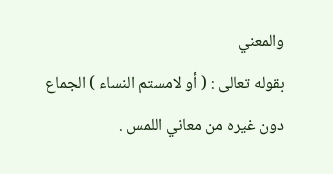والمعني
بقوله تعالى : ( أو لامستم النساء ) الجماع دون غيره من معاني اللمس .